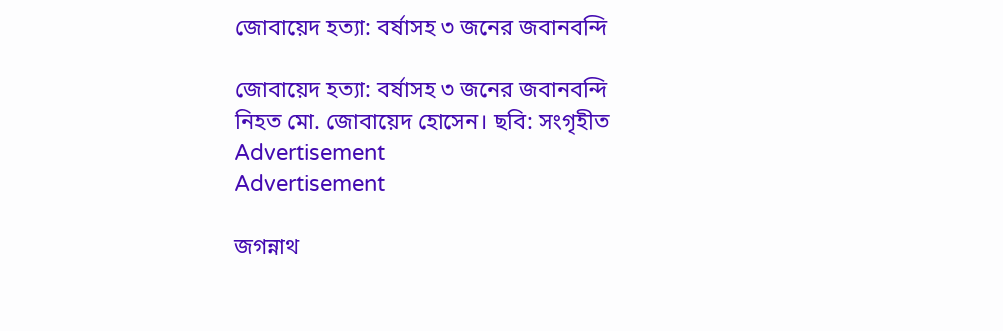জোবায়েদ হত্যা: বর্ষাসহ ৩ জনের জবানবন্দি

জোবায়েদ হত্যা: বর্ষাসহ ৩ জনের জবানবন্দি
নিহত মো. জোবায়েদ হোসেন। ছবি: সংগৃহীত
Advertisement
Advertisement

জগন্নাথ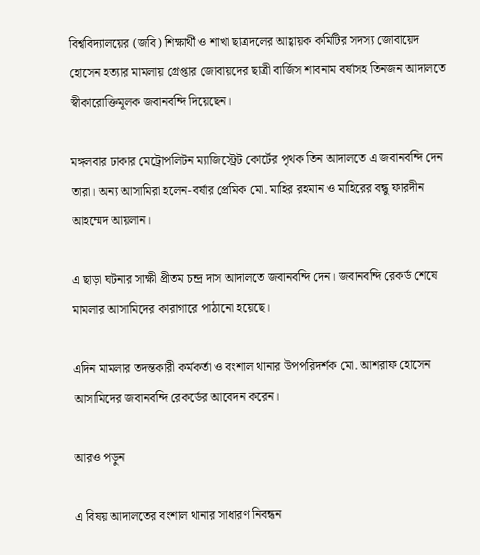বিশ্ববিদ্যালয়ের (জবি) শিক্ষার্থী ও শাখা ছাত্রদলের আহ্বায়ক কমিটির সদস্য জোবায়েদ হোসেন হত্যার মামলায় গ্রেপ্তার জোবায়দের ছাত্রী বার্জিস শাবনাম বর্ষাসহ তিনজন আদালতে স্বীকারোক্তিমূলক জবানবন্দি দিয়েছেন।

মঙ্গলবার ঢাকার মেট্রোপলিটন ম্যাজিস্ট্রেট কোর্টের পৃথক তিন আদালতে এ জবানবন্দি দেন তারা। অন্য আসামিরা হলেন-বর্ষার প্রেমিক মো. মাহির রহমান ও মাহিরের বন্ধু ফারদীন আহম্মেদ আয়লান।

এ ছাড়া ঘটনার সাক্ষী প্রীতম চন্দ্র দাস আদালতে জবানবন্দি দেন। জবানবন্দি রেকর্ড শেষে মামলার আসামিদের কারাগারে পাঠানো হয়েছে।

এদিন মামলার তদন্তকারী কর্মকর্তা ও বংশাল থানার উপপরিদর্শক মো. আশরাফ হোসেন আসামিদের জবানবন্দি রেকর্ডের আবেদন করেন।

আরও পড়ুন

এ বিষয় আদালতের বংশাল থানার সাধারণ নিবন্ধন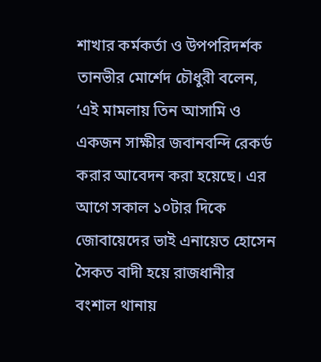শাখার কর্মকর্তা ও উপপরিদর্শক তানভীর মোর্শেদ চৌধুরী বলেন, ‘এই মামলায় তিন আসামি ও একজন সাক্ষীর জবানবন্দি রেকর্ড করার আবেদন করা হয়েছে। এর আগে সকাল ১০টার দিকে জোবায়েদের ভাই এনায়েত হোসেন সৈকত বাদী হয়ে রাজধানীর বংশাল থানায়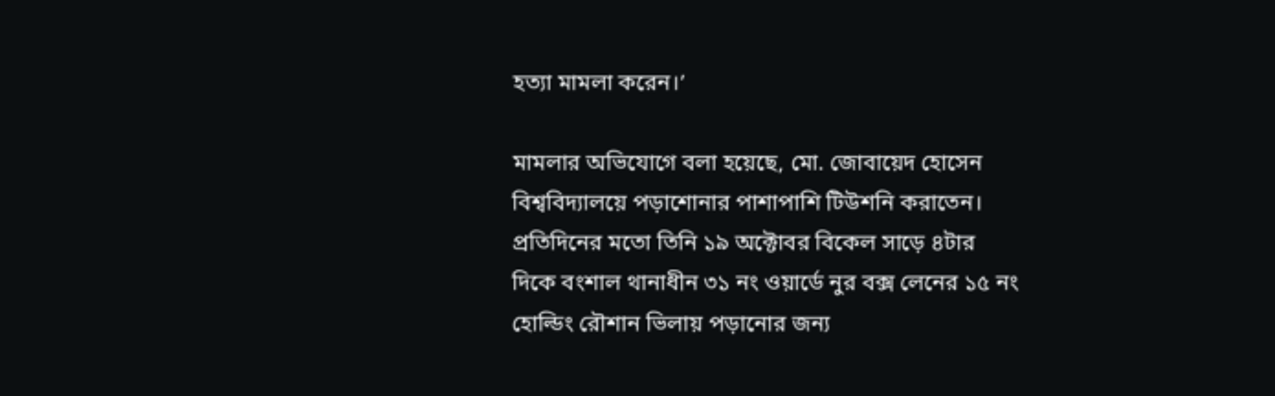হত্যা মামলা করেন।’

মামলার অভিযোগে বলা হয়েছে, মো. জোবায়েদ হোসেন বিশ্ববিদ্যালয়ে পড়াশোনার পাশাপাশি টিউশনি করাতেন। প্রতিদিনের মতো তিনি ১৯ অক্টোবর বিকেল সাড়ে ৪টার দিকে বংশাল থানাধীন ৩১ নং ওয়ার্ডে নুর বক্স লেনের ১৫ নং হোল্ডিং রৌশান ভিলায় পড়ানোর জন্য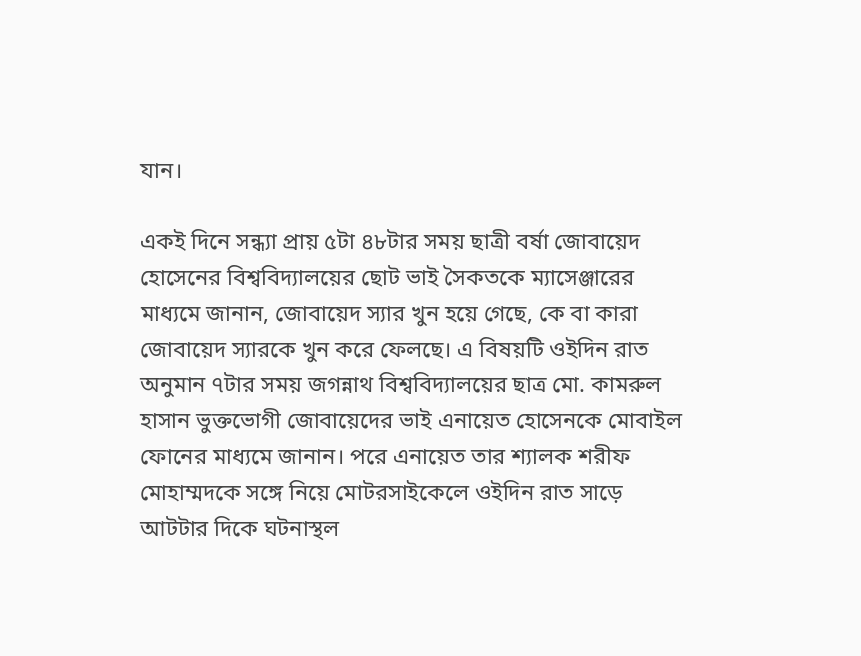যান।

একই দিনে সন্ধ্যা প্রায় ৫টা ৪৮টার সময় ছাত্রী বর্ষা জোবায়েদ হোসেনের বিশ্ববিদ্যালয়ের ছোট ভাই সৈকতকে ম্যাসেঞ্জারের মাধ্যমে জানান, জোবায়েদ স্যার খুন হয়ে গেছে, কে বা কারা জোবায়েদ স্যারকে খুন করে ফেলছে। এ বিষয়টি ওইদিন রাত অনুমান ৭টার সময় জগন্নাথ বিশ্ববিদ্যালয়ের ছাত্র মো. কামরুল হাসান ভুক্তভোগী জোবায়েদের ভাই এনায়েত হোসেনকে মোবাইল ফোনের মাধ্যমে জানান। পরে এনায়েত তার শ্যালক শরীফ মোহাম্মদকে সঙ্গে নিয়ে মোটরসাইকেলে ওইদিন রাত সাড়ে আটটার দিকে ঘটনাস্থল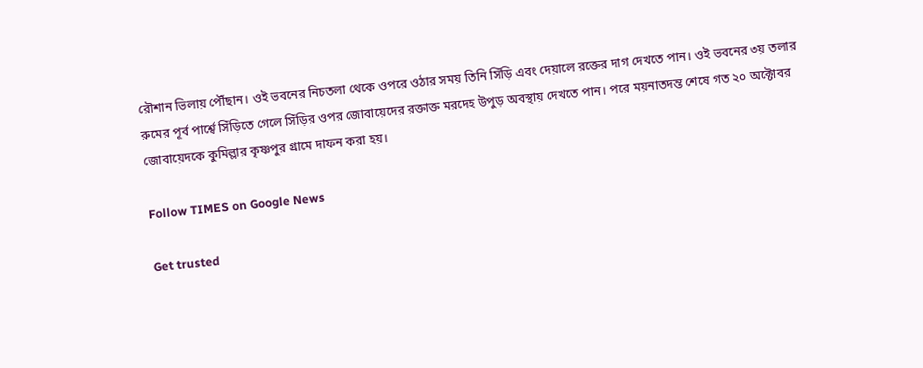রৌশান ভিলায় পৌঁছান। ওই ভবনের নিচতলা থেকে ওপরে ওঠার সময় তিনি সিঁড়ি এবং দেয়ালে রক্তের দাগ দেখতে পান। ওই ভবনের ৩য় তলার রুমের পূর্ব পার্শ্বে সিঁড়িতে গেলে সিঁড়ির ওপর জোবায়েদের রক্তাক্ত মরদেহ উপুড় অবস্থায় দেখতে পান। পরে ময়নাতদন্ত শেষে গত ২০ অক্টোবর জোবায়েদকে কুমিল্লার কৃষ্ণপুর গ্রামে দাফন করা হয়।

Follow TIMES on Google News

Get trusted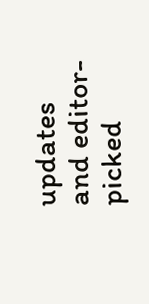updates and editor-picked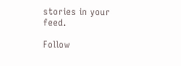stories in your feed.

Follow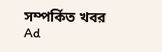সম্পর্কিত খবর
Ad